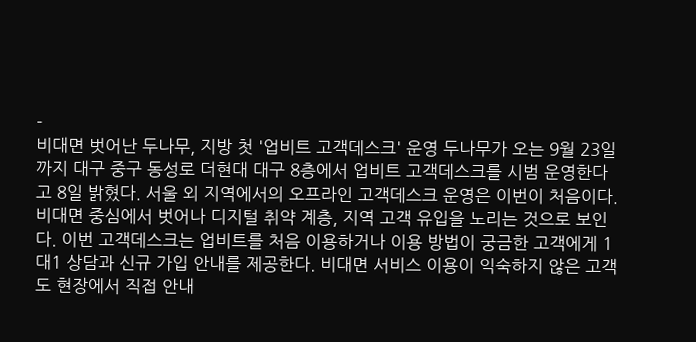-
비대면 벗어난 두나무, 지방 첫 '업비트 고객데스크' 운영 두나무가 오는 9월 23일까지 대구 중구 동성로 더현대 대구 8층에서 업비트 고객데스크를 시범 운영한다고 8일 밝혔다. 서울 외 지역에서의 오프라인 고객데스크 운영은 이번이 처음이다. 비대면 중심에서 벗어나 디지털 취약 계층, 지역 고객 유입을 노리는 것으로 보인다. 이번 고객데스크는 업비트를 처음 이용하거나 이용 방법이 궁금한 고객에게 1대1 상담과 신규 가입 안내를 제공한다. 비대면 서비스 이용이 익숙하지 않은 고객도 현장에서 직접 안내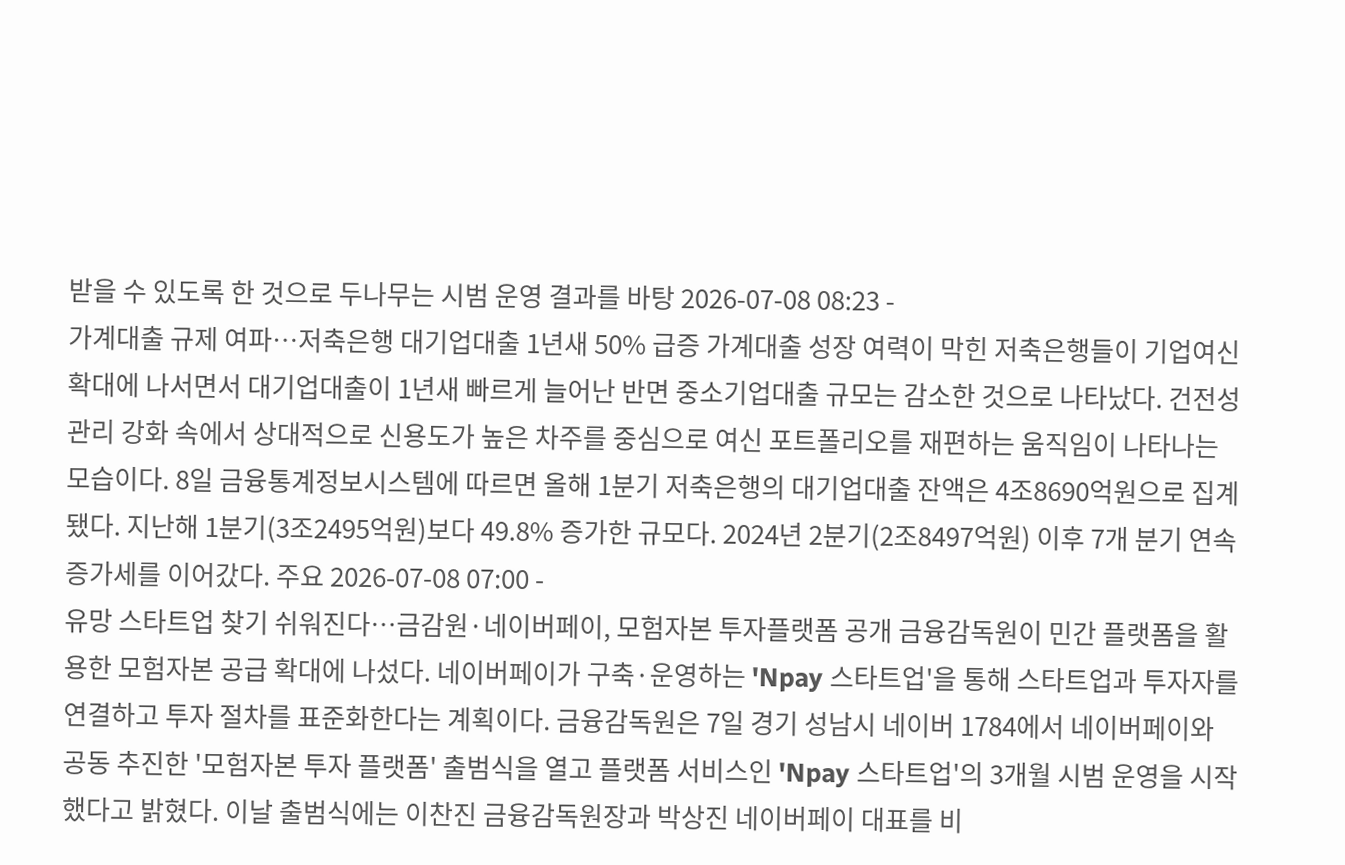받을 수 있도록 한 것으로 두나무는 시범 운영 결과를 바탕 2026-07-08 08:23 -
가계대출 규제 여파…저축은행 대기업대출 1년새 50% 급증 가계대출 성장 여력이 막힌 저축은행들이 기업여신 확대에 나서면서 대기업대출이 1년새 빠르게 늘어난 반면 중소기업대출 규모는 감소한 것으로 나타났다. 건전성 관리 강화 속에서 상대적으로 신용도가 높은 차주를 중심으로 여신 포트폴리오를 재편하는 움직임이 나타나는 모습이다. 8일 금융통계정보시스템에 따르면 올해 1분기 저축은행의 대기업대출 잔액은 4조8690억원으로 집계됐다. 지난해 1분기(3조2495억원)보다 49.8% 증가한 규모다. 2024년 2분기(2조8497억원) 이후 7개 분기 연속 증가세를 이어갔다. 주요 2026-07-08 07:00 -
유망 스타트업 찾기 쉬워진다…금감원·네이버페이, 모험자본 투자플랫폼 공개 금융감독원이 민간 플랫폼을 활용한 모험자본 공급 확대에 나섰다. 네이버페이가 구축·운영하는 'Npay 스타트업'을 통해 스타트업과 투자자를 연결하고 투자 절차를 표준화한다는 계획이다. 금융감독원은 7일 경기 성남시 네이버 1784에서 네이버페이와 공동 추진한 '모험자본 투자 플랫폼' 출범식을 열고 플랫폼 서비스인 'Npay 스타트업'의 3개월 시범 운영을 시작했다고 밝혔다. 이날 출범식에는 이찬진 금융감독원장과 박상진 네이버페이 대표를 비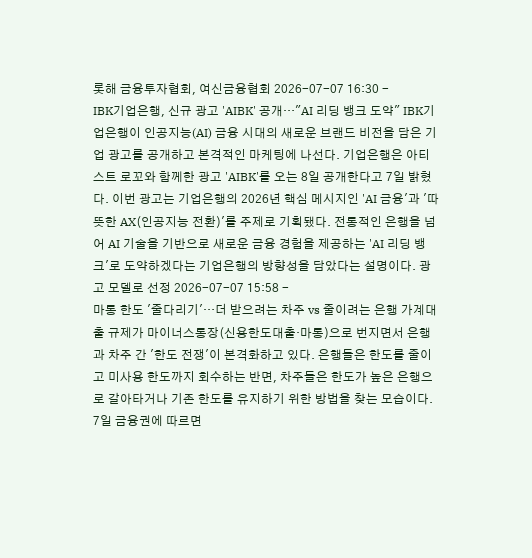롯해 금융투자협회, 여신금융협회 2026-07-07 16:30 -
IBK기업은행, 신규 광고 'AIBK' 공개…"AI 리딩 뱅크 도약" IBK기업은행이 인공지능(AI) 금융 시대의 새로운 브랜드 비전을 담은 기업 광고를 공개하고 본격적인 마케팅에 나선다. 기업은행은 아티스트 로꼬와 함께한 광고 'AIBK'를 오는 8일 공개한다고 7일 밝혔다. 이번 광고는 기업은행의 2026년 핵심 메시지인 'AI 금융'과 '따뜻한 AX(인공지능 전환)'를 주제로 기획됐다. 전통적인 은행을 넘어 AI 기술을 기반으로 새로운 금융 경험을 제공하는 'AI 리딩 뱅크'로 도약하겠다는 기업은행의 방향성을 담았다는 설명이다. 광고 모델로 선정 2026-07-07 15:58 -
마통 한도 '줄다리기'…더 받으려는 차주 vs 줄이려는 은행 가계대출 규제가 마이너스통장(신용한도대출·마통)으로 번지면서 은행과 차주 간 '한도 전쟁'이 본격화하고 있다. 은행들은 한도를 줄이고 미사용 한도까지 회수하는 반면, 차주들은 한도가 높은 은행으로 갈아타거나 기존 한도를 유지하기 위한 방법을 찾는 모습이다. 7일 금융권에 따르면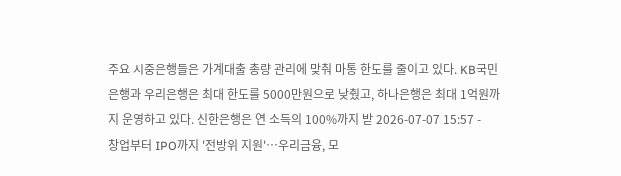주요 시중은행들은 가계대출 총량 관리에 맞춰 마통 한도를 줄이고 있다. KB국민은행과 우리은행은 최대 한도를 5000만원으로 낮췄고, 하나은행은 최대 1억원까지 운영하고 있다. 신한은행은 연 소득의 100%까지 받 2026-07-07 15:57 -
창업부터 IPO까지 '전방위 지원'…우리금융, 모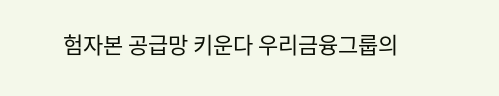험자본 공급망 키운다 우리금융그룹의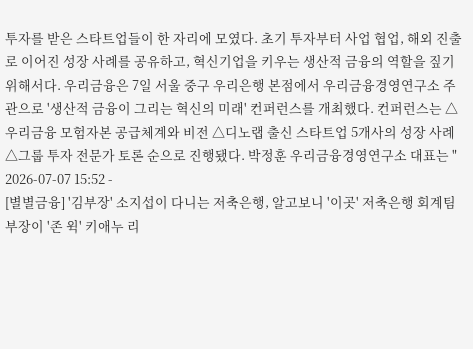투자를 받은 스타트업들이 한 자리에 모였다. 초기 투자부터 사업 협업, 해외 진출로 이어진 성장 사례를 공유하고, 혁신기업을 키우는 생산적 금융의 역할을 짚기 위해서다. 우리금융은 7일 서울 중구 우리은행 본점에서 우리금융경영연구소 주관으로 '생산적 금융이 그리는 혁신의 미래' 컨퍼런스를 개최했다. 컨퍼런스는 △우리금융 모험자본 공급체계와 비전 △디노랩 출신 스타트업 5개사의 성장 사례 △그룹 투자 전문가 토론 순으로 진행됐다. 박정훈 우리금융경영연구소 대표는 " 2026-07-07 15:52 -
[별별금융] '김부장' 소지섭이 다니는 저축은행, 알고보니 '이곳' 저축은행 회계팀 부장이 '존 윅' 키애누 리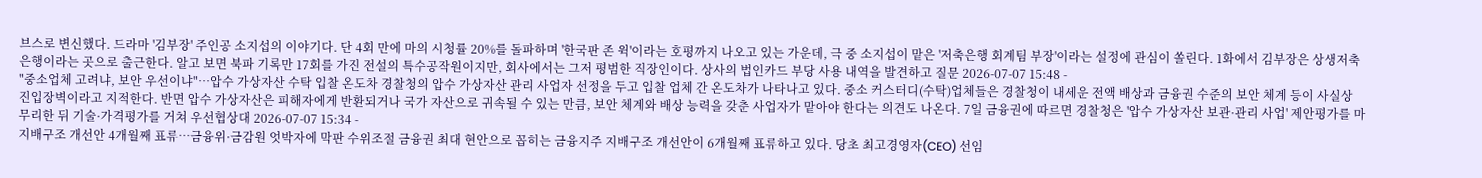브스로 변신했다. 드라마 '김부장' 주인공 소지섭의 이야기다. 단 4회 만에 마의 시청률 20%를 돌파하며 '한국판 존 윅'이라는 호평까지 나오고 있는 가운데, 극 중 소지섭이 맡은 '저축은행 회계팀 부장'이라는 설정에 관심이 쏠린다. 1화에서 김부장은 상생저축은행이라는 곳으로 출근한다. 알고 보면 북파 기록만 17회를 가진 전설의 특수공작원이지만, 회사에서는 그저 평범한 직장인이다. 상사의 법인카드 부당 사용 내역을 발견하고 질문 2026-07-07 15:48 -
"중소업체 고려냐, 보안 우선이냐"…압수 가상자산 수탁 입찰 온도차 경찰청의 압수 가상자산 관리 사업자 선정을 두고 입찰 업체 간 온도차가 나타나고 있다. 중소 커스터디(수탁)업체들은 경찰청이 내세운 전액 배상과 금융권 수준의 보안 체계 등이 사실상 진입장벽이라고 지적한다. 반면 압수 가상자산은 피해자에게 반환되거나 국가 자산으로 귀속될 수 있는 만큼, 보안 체계와 배상 능력을 갖춘 사업자가 맡아야 한다는 의견도 나온다. 7일 금융권에 따르면 경찰청은 '압수 가상자산 보관·관리 사업' 제안평가를 마무리한 뒤 기술·가격평가를 거쳐 우선협상대 2026-07-07 15:34 -
지배구조 개선안 4개월째 표류…금융위·금감원 엇박자에 막판 수위조절 금융권 최대 현안으로 꼽히는 금융지주 지배구조 개선안이 6개월째 표류하고 있다. 당초 최고경영자(CEO) 선임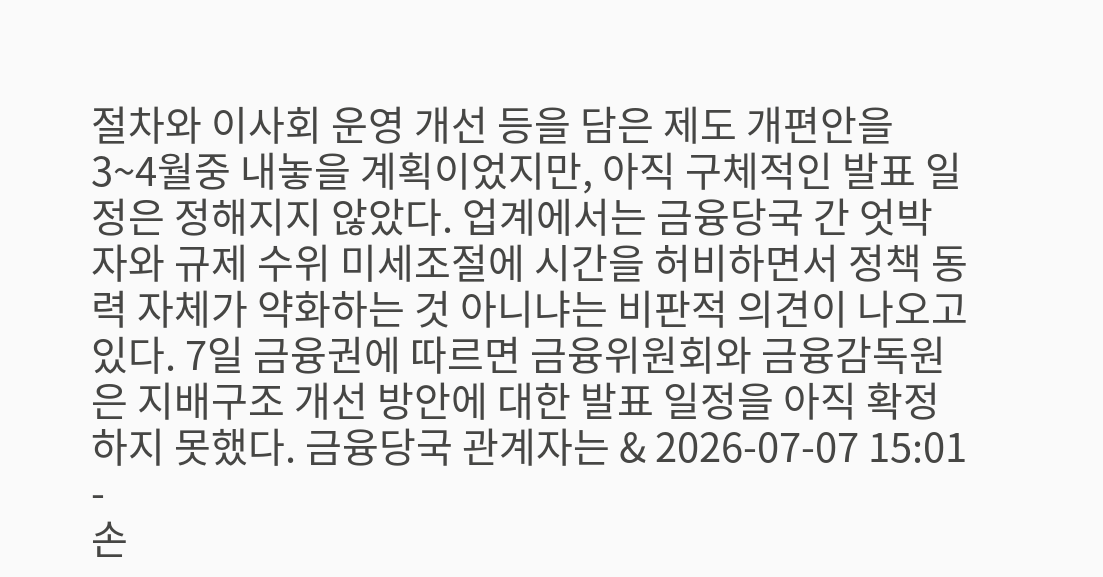절차와 이사회 운영 개선 등을 담은 제도 개편안을 3~4월중 내놓을 계획이었지만, 아직 구체적인 발표 일정은 정해지지 않았다. 업계에서는 금융당국 간 엇박자와 규제 수위 미세조절에 시간을 허비하면서 정책 동력 자체가 약화하는 것 아니냐는 비판적 의견이 나오고 있다. 7일 금융권에 따르면 금융위원회와 금융감독원은 지배구조 개선 방안에 대한 발표 일정을 아직 확정하지 못했다. 금융당국 관계자는 & 2026-07-07 15:01 -
손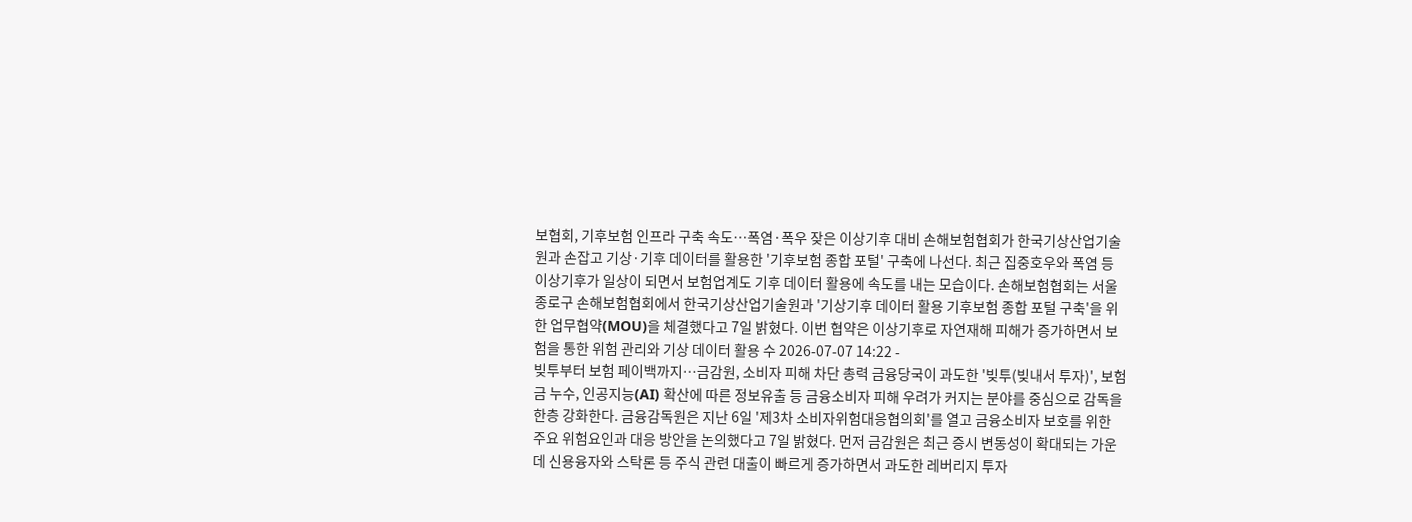보협회, 기후보험 인프라 구축 속도…폭염·폭우 잦은 이상기후 대비 손해보험협회가 한국기상산업기술원과 손잡고 기상·기후 데이터를 활용한 '기후보험 종합 포털' 구축에 나선다. 최근 집중호우와 폭염 등 이상기후가 일상이 되면서 보험업계도 기후 데이터 활용에 속도를 내는 모습이다. 손해보험협회는 서울 종로구 손해보험협회에서 한국기상산업기술원과 '기상기후 데이터 활용 기후보험 종합 포털 구축'을 위한 업무협약(MOU)을 체결했다고 7일 밝혔다. 이번 협약은 이상기후로 자연재해 피해가 증가하면서 보험을 통한 위험 관리와 기상 데이터 활용 수 2026-07-07 14:22 -
빚투부터 보험 페이백까지…금감원, 소비자 피해 차단 총력 금융당국이 과도한 '빚투(빚내서 투자)', 보험금 누수, 인공지능(AI) 확산에 따른 정보유출 등 금융소비자 피해 우려가 커지는 분야를 중심으로 감독을 한층 강화한다. 금융감독원은 지난 6일 '제3차 소비자위험대응협의회'를 열고 금융소비자 보호를 위한 주요 위험요인과 대응 방안을 논의했다고 7일 밝혔다. 먼저 금감원은 최근 증시 변동성이 확대되는 가운데 신용융자와 스탁론 등 주식 관련 대출이 빠르게 증가하면서 과도한 레버리지 투자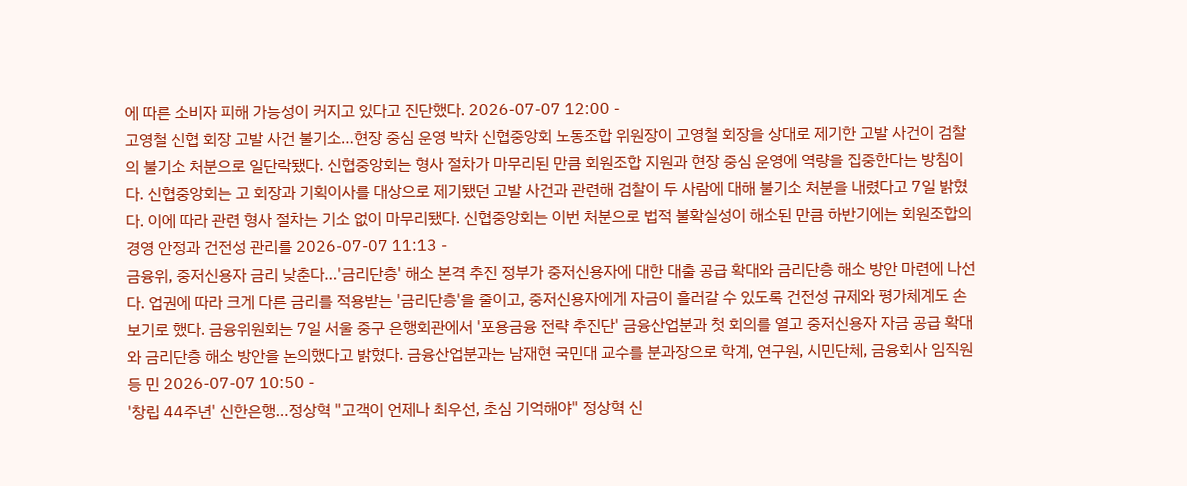에 따른 소비자 피해 가능성이 커지고 있다고 진단했다. 2026-07-07 12:00 -
고영철 신협 회장 고발 사건 불기소…현장 중심 운영 박차 신협중앙회 노동조합 위원장이 고영철 회장을 상대로 제기한 고발 사건이 검찰의 불기소 처분으로 일단락됐다. 신협중앙회는 형사 절차가 마무리된 만큼 회원조합 지원과 현장 중심 운영에 역량을 집중한다는 방침이다. 신협중앙회는 고 회장과 기획이사를 대상으로 제기됐던 고발 사건과 관련해 검찰이 두 사람에 대해 불기소 처분을 내렸다고 7일 밝혔다. 이에 따라 관련 형사 절차는 기소 없이 마무리됐다. 신협중앙회는 이번 처분으로 법적 불확실성이 해소된 만큼 하반기에는 회원조합의 경영 안정과 건전성 관리를 2026-07-07 11:13 -
금융위, 중저신용자 금리 낮춘다…'금리단층' 해소 본격 추진 정부가 중저신용자에 대한 대출 공급 확대와 금리단층 해소 방안 마련에 나선다. 업권에 따라 크게 다른 금리를 적용받는 '금리단층'을 줄이고, 중저신용자에게 자금이 흘러갈 수 있도록 건전성 규제와 평가체계도 손보기로 했다. 금융위원회는 7일 서울 중구 은행회관에서 '포용금융 전략 추진단' 금융산업분과 첫 회의를 열고 중저신용자 자금 공급 확대와 금리단층 해소 방안을 논의했다고 밝혔다. 금융산업분과는 남재현 국민대 교수를 분과장으로 학계, 연구원, 시민단체, 금융회사 임직원 등 민 2026-07-07 10:50 -
'창립 44주년' 신한은행…정상혁 "고객이 언제나 최우선, 초심 기억해야" 정상혁 신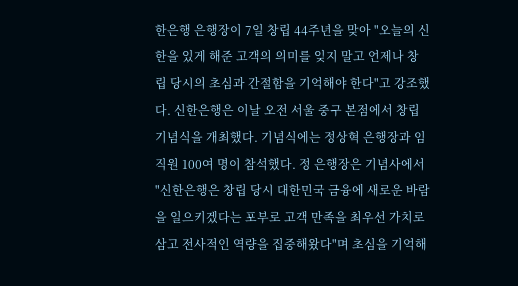한은행 은행장이 7일 창립 44주년을 맞아 "오늘의 신한을 있게 해준 고객의 의미를 잊지 말고 언제나 창립 당시의 초심과 간절함을 기억해야 한다"고 강조했다. 신한은행은 이날 오전 서울 중구 본점에서 창립 기념식을 개최했다. 기념식에는 정상혁 은행장과 임직원 100여 명이 참석했다. 정 은행장은 기념사에서 "신한은행은 창립 당시 대한민국 금융에 새로운 바람을 일으키겠다는 포부로 고객 만족을 최우선 가치로 삼고 전사적인 역량을 집중해왔다"며 초심을 기억해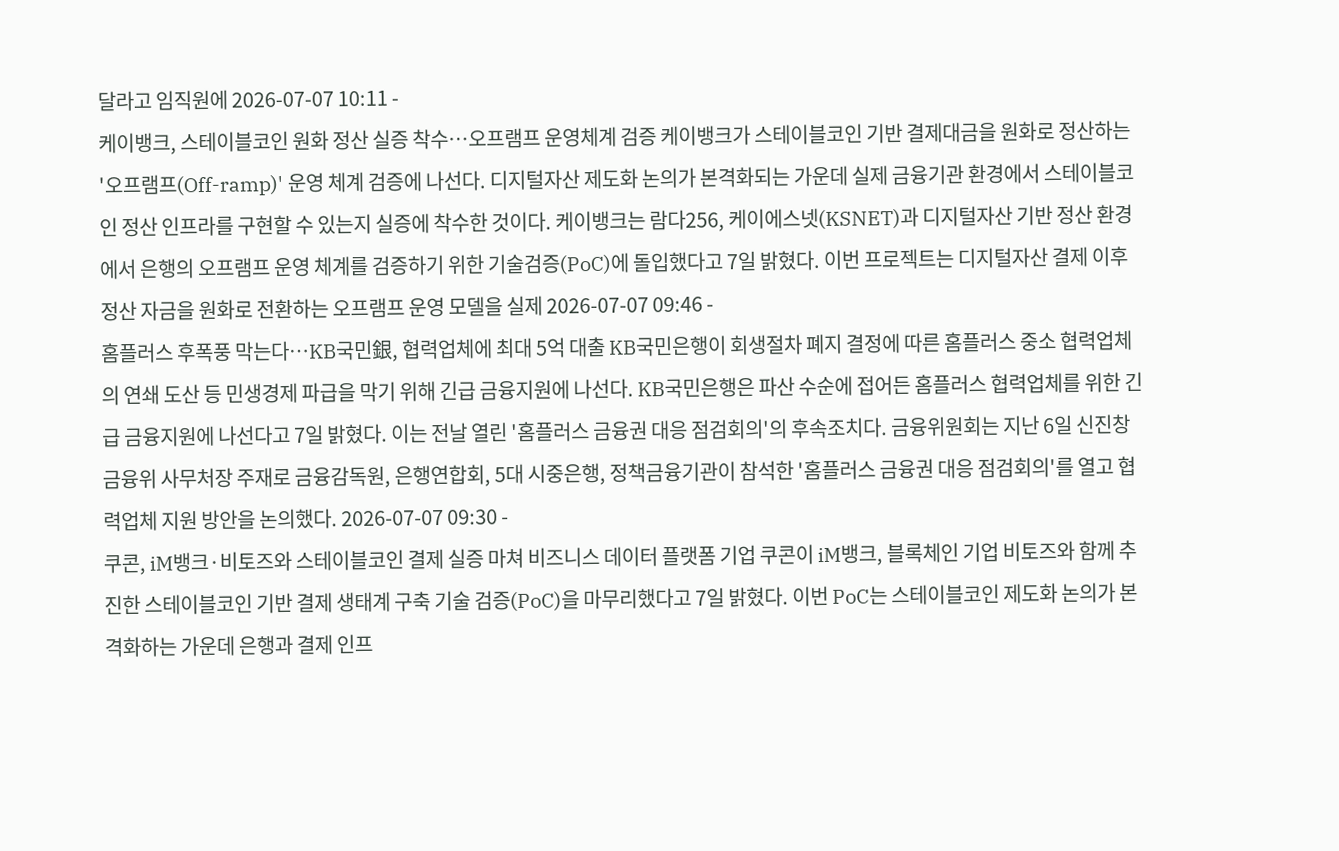달라고 임직원에 2026-07-07 10:11 -
케이뱅크, 스테이블코인 원화 정산 실증 착수…오프램프 운영체계 검증 케이뱅크가 스테이블코인 기반 결제대금을 원화로 정산하는 '오프램프(Off-ramp)' 운영 체계 검증에 나선다. 디지털자산 제도화 논의가 본격화되는 가운데 실제 금융기관 환경에서 스테이블코인 정산 인프라를 구현할 수 있는지 실증에 착수한 것이다. 케이뱅크는 람다256, 케이에스넷(KSNET)과 디지털자산 기반 정산 환경에서 은행의 오프램프 운영 체계를 검증하기 위한 기술검증(PoC)에 돌입했다고 7일 밝혔다. 이번 프로젝트는 디지털자산 결제 이후 정산 자금을 원화로 전환하는 오프램프 운영 모델을 실제 2026-07-07 09:46 -
홈플러스 후폭풍 막는다…KB국민銀, 협력업체에 최대 5억 대출 KB국민은행이 회생절차 폐지 결정에 따른 홈플러스 중소 협력업체의 연쇄 도산 등 민생경제 파급을 막기 위해 긴급 금융지원에 나선다. KB국민은행은 파산 수순에 접어든 홈플러스 협력업체를 위한 긴급 금융지원에 나선다고 7일 밝혔다. 이는 전날 열린 '홈플러스 금융권 대응 점검회의'의 후속조치다. 금융위원회는 지난 6일 신진창 금융위 사무처장 주재로 금융감독원, 은행연합회, 5대 시중은행, 정책금융기관이 참석한 '홈플러스 금융권 대응 점검회의'를 열고 협력업체 지원 방안을 논의했다. 2026-07-07 09:30 -
쿠콘, iM뱅크·비토즈와 스테이블코인 결제 실증 마쳐 비즈니스 데이터 플랫폼 기업 쿠콘이 iM뱅크, 블록체인 기업 비토즈와 함께 추진한 스테이블코인 기반 결제 생태계 구축 기술 검증(PoC)을 마무리했다고 7일 밝혔다. 이번 PoC는 스테이블코인 제도화 논의가 본격화하는 가운데 은행과 결제 인프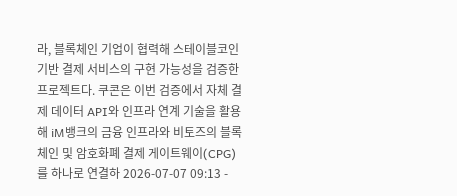라, 블록체인 기업이 협력해 스테이블코인 기반 결제 서비스의 구현 가능성을 검증한 프로젝트다. 쿠콘은 이번 검증에서 자체 결제 데이터 API와 인프라 연계 기술을 활용해 iM뱅크의 금융 인프라와 비토즈의 블록체인 및 암호화폐 결제 게이트웨이(CPG)를 하나로 연결하 2026-07-07 09:13 -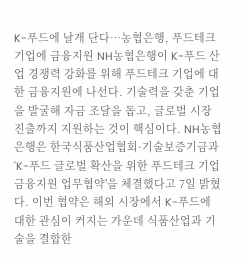K-푸드에 날개 단다…농협은행, 푸드테크 기업에 금융지원 NH농협은행이 K-푸드 산업 경쟁력 강화를 위해 푸드테크 기업에 대한 금융지원에 나선다. 기술력을 갖춘 기업을 발굴해 자금 조달을 돕고, 글로벌 시장 진출까지 지원하는 것이 핵심이다. NH농협은행은 한국식품산업협회·기술보증기금과 'K-푸드 글로벌 확산을 위한 푸드테크 기업 금융지원 업무협약'을 체결했다고 7일 밝혔다. 이번 협약은 해외 시장에서 K-푸드에 대한 관심이 커지는 가운데 식품산업과 기술을 결합한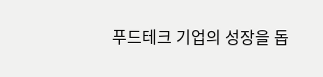푸드테크 기업의 성장을 돕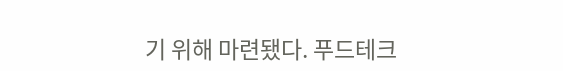기 위해 마련됐다. 푸드테크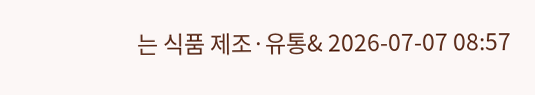는 식품 제조·유통& 2026-07-07 08:57